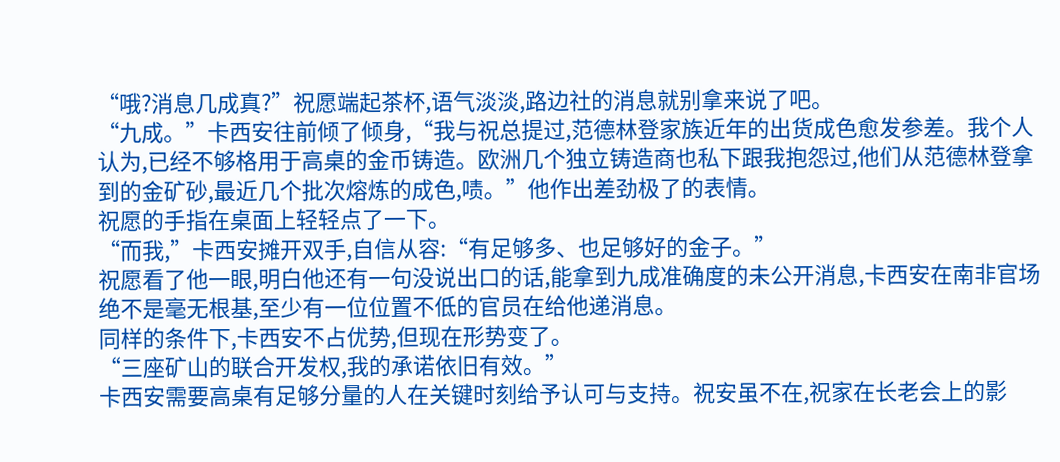“哦?消息几成真?”祝愿端起茶杯,语气淡淡,路边社的消息就别拿来说了吧。
“九成。”卡西安往前倾了倾身,“我与祝总提过,范德林登家族近年的出货成色愈发参差。我个人认为,已经不够格用于高桌的金币铸造。欧洲几个独立铸造商也私下跟我抱怨过,他们从范德林登拿到的金矿砂,最近几个批次熔炼的成色,啧。”他作出差劲极了的表情。
祝愿的手指在桌面上轻轻点了一下。
“而我,”卡西安摊开双手,自信从容:“有足够多、也足够好的金子。”
祝愿看了他一眼,明白他还有一句没说出口的话,能拿到九成准确度的未公开消息,卡西安在南非官场绝不是毫无根基,至少有一位位置不低的官员在给他递消息。
同样的条件下,卡西安不占优势,但现在形势变了。
“三座矿山的联合开发权,我的承诺依旧有效。”
卡西安需要高桌有足够分量的人在关键时刻给予认可与支持。祝安虽不在,祝家在长老会上的影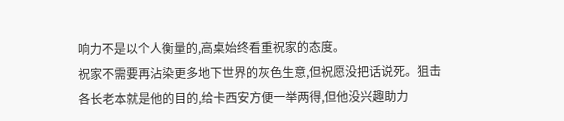响力不是以个人衡量的,高桌始终看重祝家的态度。
祝家不需要再沾染更多地下世界的灰色生意,但祝愿没把话说死。狙击各长老本就是他的目的,给卡西安方便一举两得,但他没兴趣助力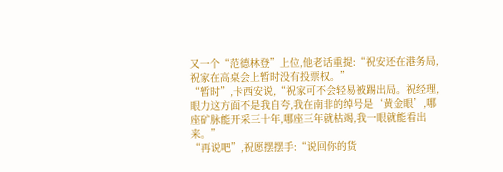又一个“范德林登”上位,他老话重提:“祝安还在港务局,祝家在高桌会上暂时没有投票权。”
“暂时”,卡西安说,“祝家可不会轻易被踢出局。祝经理,眼力这方面不是我自夸,我在南非的绰号是‘黄金眼’,哪座矿脉能开采三十年,哪座三年就枯竭,我一眼就能看出来。”
“再说吧”,祝愿摆摆手:“说回你的货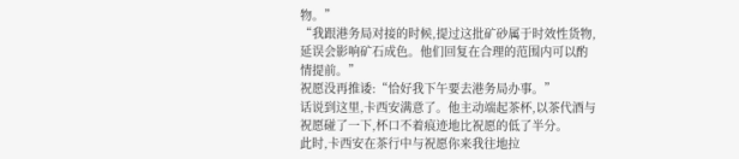物。”
“我跟港务局对接的时候,提过这批矿砂属于时效性货物,延误会影响矿石成色。他们回复在合理的范围内可以酌情提前。”
祝愿没再推诿:“恰好我下午要去港务局办事。”
话说到这里,卡西安满意了。他主动端起茶杯,以茶代酒与祝愿碰了一下,杯口不着痕迹地比祝愿的低了半分。
此时,卡西安在茶行中与祝愿你来我往地拉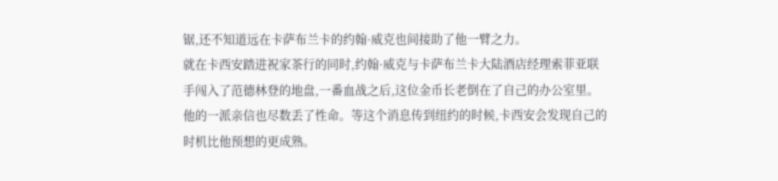锯,还不知道远在卡萨布兰卡的约翰·威克也间接助了他一臂之力。
就在卡西安踏进祝家茶行的同时,约翰·威克与卡萨布兰卡大陆酒店经理索菲亚联手闯入了范德林登的地盘,一番血战之后,这位金币长老倒在了自己的办公室里。他的一派亲信也尽数丢了性命。等这个消息传到纽约的时候,卡西安会发现自己的时机比他预想的更成熟。